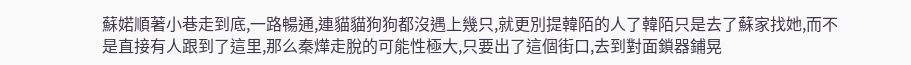蘇婼順著小巷走到底,一路暢通,連貓貓狗狗都沒遇上幾只,就更別提韓陌的人了韓陌只是去了蘇家找她,而不是直接有人跟到了這里,那么秦燁走脫的可能性極大,只要出了這個街口,去到對面鎖器鋪晃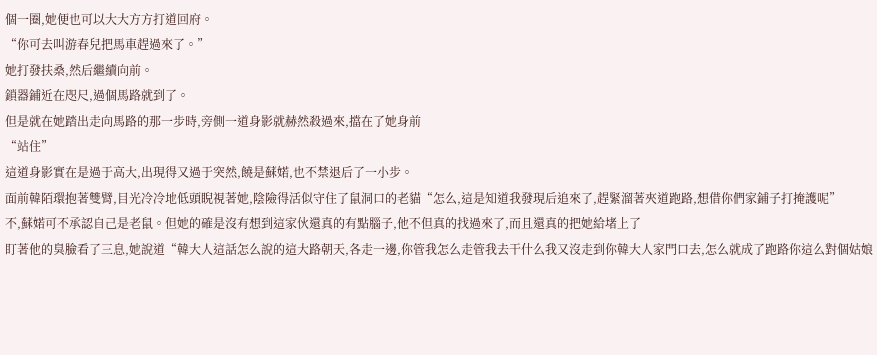個一圈,她便也可以大大方方打道回府。
“你可去叫游春兒把馬車趕過來了。”
她打發扶桑,然后繼續向前。
鎖器鋪近在咫尺,過個馬路就到了。
但是就在她踏出走向馬路的那一步時,旁側一道身影就赫然殺過來,擋在了她身前
“站住”
這道身影實在是過于高大,出現得又過于突然,饒是蘇婼,也不禁退后了一小步。
面前韓陌環抱著雙臂,目光冷冷地低頭睨視著她,陰險得活似守住了鼠洞口的老貓“怎么,這是知道我發現后追來了,趕緊溜著夾道跑路,想借你們家鋪子打掩護呢”
不,蘇婼可不承認自己是老鼠。但她的確是沒有想到這家伙還真的有點腦子,他不但真的找過來了,而且還真的把她給堵上了
盯著他的臭臉看了三息,她說道“韓大人這話怎么說的這大路朝天,各走一邊,你管我怎么走管我去干什么我又沒走到你韓大人家門口去,怎么就成了跑路你這么對個姑娘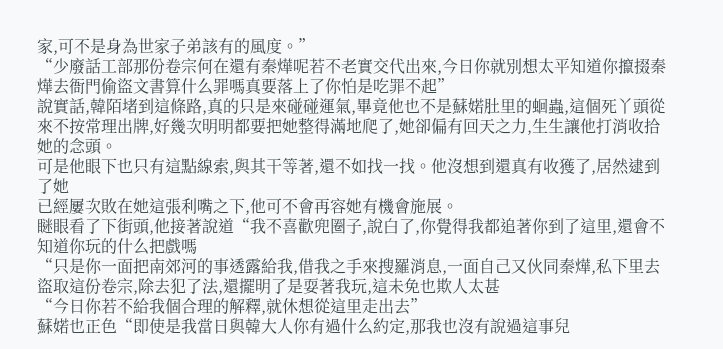家,可不是身為世家子弟該有的風度。”
“少廢話工部那份卷宗何在還有秦燁呢若不老實交代出來,今日你就別想太平知道你攛掇秦燁去衙門偷盜文書算什么罪嗎真要落上了你怕是吃罪不起”
說實話,韓陌堵到這條路,真的只是來碰碰運氣,畢竟他也不是蘇婼肚里的蛔蟲,這個死丫頭從來不按常理出牌,好幾次明明都要把她整得滿地爬了,她卻偏有回天之力,生生讓他打消收拾她的念頭。
可是他眼下也只有這點線索,與其干等著,還不如找一找。他沒想到還真有收獲了,居然逮到了她
已經屢次敗在她這張利嘴之下,他可不會再容她有機會施展。
瞇眼看了下街頭,他接著說道“我不喜歡兜圈子,說白了,你覺得我都追著你到了這里,還會不知道你玩的什么把戲嗎
“只是你一面把南郊河的事透露給我,借我之手來搜羅消息,一面自己又伙同秦燁,私下里去盜取這份卷宗,除去犯了法,還擺明了是耍著我玩,這未免也欺人太甚
“今日你若不給我個合理的解釋,就休想從這里走出去”
蘇婼也正色“即使是我當日與韓大人你有過什么約定,那我也沒有說過這事兒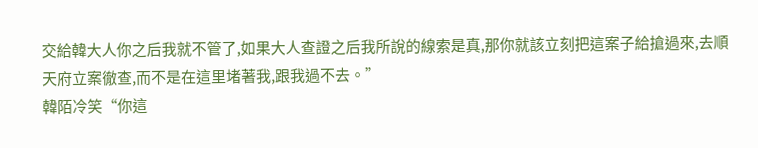交給韓大人你之后我就不管了,如果大人查證之后我所說的線索是真,那你就該立刻把這案子給搶過來,去順天府立案徹查,而不是在這里堵著我,跟我過不去。”
韓陌冷笑“你這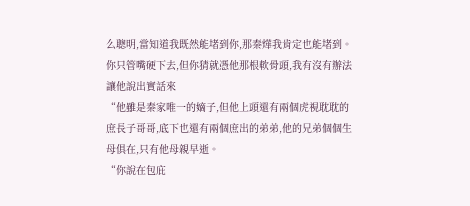么聰明,當知道我既然能堵到你,那秦燁我肯定也能堵到。你只管嘴硬下去,但你猜就憑他那根軟骨頭,我有沒有辦法讓他說出實話來
“他雖是秦家唯一的嫡子,但他上頭還有兩個虎視耽耽的庶長子哥哥,底下也還有兩個庶出的弟弟,他的兄弟個個生母俱在,只有他母親早逝。
“你說在包庇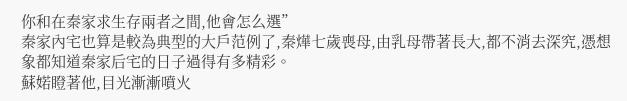你和在秦家求生存兩者之間,他會怎么選”
秦家內宅也算是較為典型的大戶范例了,秦燁七歲喪母,由乳母帶著長大,都不消去深究,憑想象都知道秦家后宅的日子過得有多精彩。
蘇婼瞪著他,目光漸漸噴火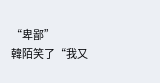“卑鄙”
韓陌笑了“我又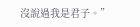沒說過我是君子。”